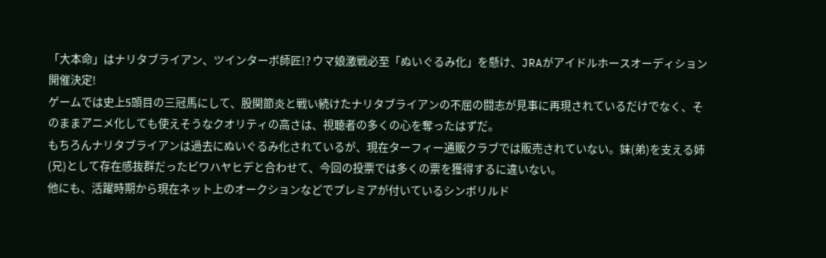「大本命」はナリタブライアン、ツインターボ師匠!? ウマ娘激戦必至「ぬいぐるみ化」を懸け、JRAがアイドルホースオーディション開催決定!
ゲームでは史上5頭目の三冠馬にして、股関節炎と戦い続けたナリタブライアンの不屈の闘志が見事に再現されているだけでなく、そのままアニメ化しても使えそうなクオリティの高さは、視聴者の多くの心を奪ったはずだ。
もちろんナリタブライアンは過去にぬいぐるみ化されているが、現在ターフィー通販クラブでは販売されていない。妹(弟)を支える姉(兄)として存在感抜群だったビワハヤヒデと合わせて、今回の投票では多くの票を獲得するに違いない。
他にも、活躍時期から現在ネット上のオークションなどでプレミアが付いているシンボリルド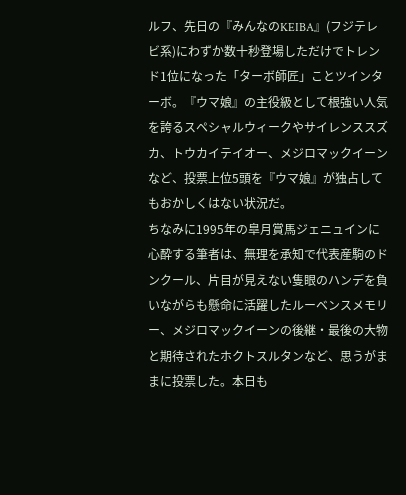ルフ、先日の『みんなのKEIBA』(フジテレビ系)にわずか数十秒登場しただけでトレンド1位になった「ターボ師匠」ことツインターボ。『ウマ娘』の主役級として根強い人気を誇るスペシャルウィークやサイレンススズカ、トウカイテイオー、メジロマックイーンなど、投票上位5頭を『ウマ娘』が独占してもおかしくはない状況だ。
ちなみに1995年の皐月賞馬ジェニュインに心酔する筆者は、無理を承知で代表産駒のドンクール、片目が見えない隻眼のハンデを負いながらも懸命に活躍したルーベンスメモリー、メジロマックイーンの後継・最後の大物と期待されたホクトスルタンなど、思うがままに投票した。本日も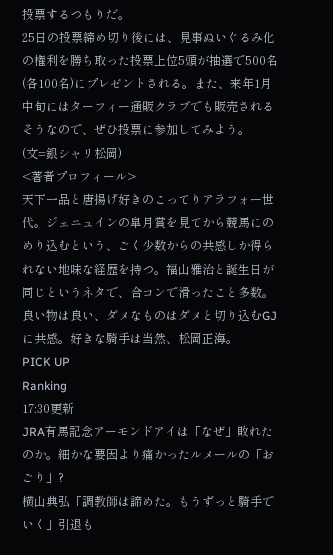投票するつもりだ。
25日の投票締め切り後には、見事ぬいぐるみ化の権利を勝ち取った投票上位5頭が抽選で500名(各100名)にプレゼントされる。また、来年1月中旬にはターフィー通販クラブでも販売されるそうなので、ぜひ投票に参加してみよう。
(文=銀シャリ松岡)
<著者プロフィール>
天下一品と唐揚げ好きのこってりアラフォー世代。ジェニュインの皐月賞を見てから競馬にのめり込むという、ごく少数からの共感しか得られない地味な経歴を持つ。福山雅治と誕生日が同じというネタで、合コンで滑ったこと多数。良い物は良い、ダメなものはダメと切り込むGJに共感。好きな騎手は当然、松岡正海。
PICK UP
Ranking
17:30更新
JRA有馬記念アーモンドアイは「なぜ」敗れたのか。細かな要因より痛かったルメールの「おごり」?
横山典弘「調教師は諦めた。もうずっと騎手でいく」引退も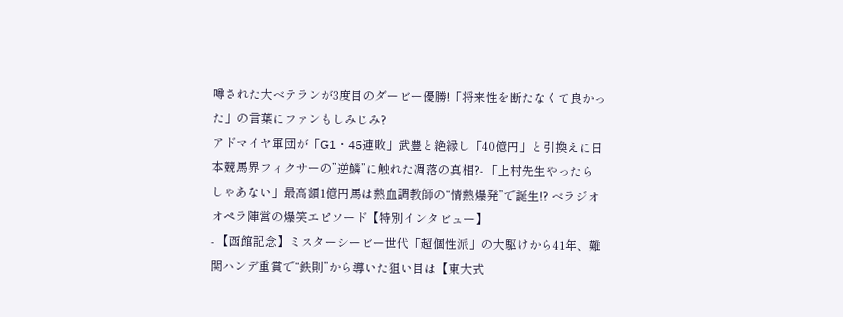噂された大ベテランが3度目のダービー優勝!「将来性を断たなくて良かった」の言葉にファンもしみじみ?
アドマイヤ軍団が「G1・45連敗」武豊と絶縁し「40億円」と引換えに日本競馬界フィクサーの”逆鱗”に触れた凋落の真相?- 「上村先生やったらしゃあない」最高額1億円馬は熱血調教師の“情熱爆発”で誕生!? ベラジオオペラ陣営の爆笑エピソード【特別インタビュー】
- 【函館記念】ミスターシービー世代「超個性派」の大駆けから41年、難関ハンデ重賞で“鉄則”から導いた狙い目は【東大式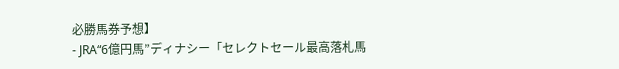必勝馬券予想】
- JRA“6億円馬”ディナシー「セレクトセール最高落札馬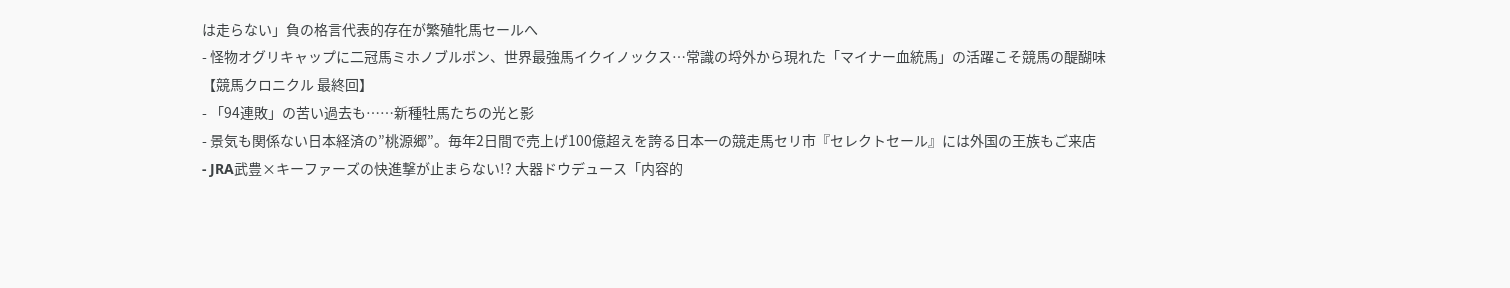は走らない」負の格言代表的存在が繁殖牝馬セールへ
- 怪物オグリキャップに二冠馬ミホノブルボン、世界最強馬イクイノックス…常識の埒外から現れた「マイナー血統馬」の活躍こそ競馬の醍醐味【競馬クロニクル 最終回】
- 「94連敗」の苦い過去も……新種牡馬たちの光と影
- 景気も関係ない日本経済の”桃源郷”。毎年2日間で売上げ100億超えを誇る日本一の競走馬セリ市『セレクトセール』には外国の王族もご来店
- JRA武豊×キーファーズの快進撃が止まらない!? 大器ドウデュース「内容的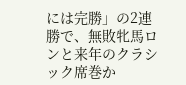には完勝」の2連勝で、無敗牝馬ロンと来年のクラシック席巻か